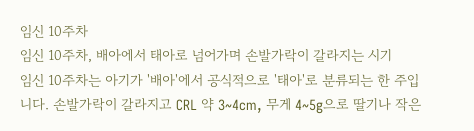임신 10주차
임신 10주차, 배아에서 태아로 넘어가며 손발가락이 갈라지는 시기
임신 10주차는 아기가 '배아'에서 공식적으로 '태아'로 분류되는 한 주입니다. 손발가락이 갈라지고 CRL 약 3~4cm, 무게 4~5g으로 딸기나 작은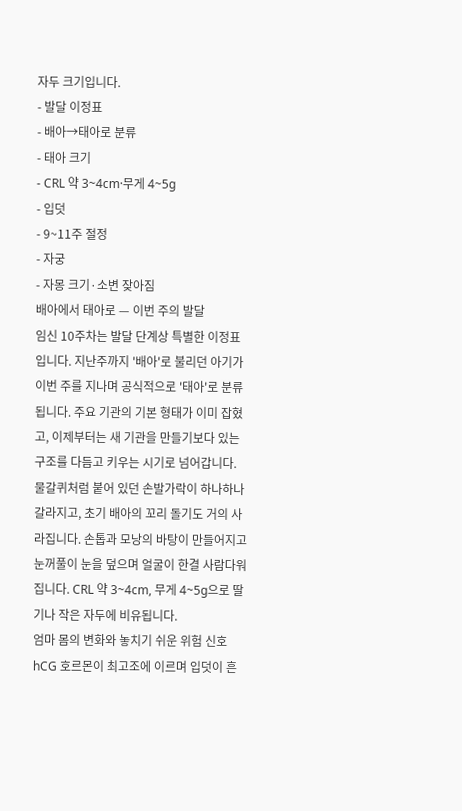자두 크기입니다.
- 발달 이정표
- 배아→태아로 분류
- 태아 크기
- CRL 약 3~4cm·무게 4~5g
- 입덧
- 9~11주 절정
- 자궁
- 자몽 크기·소변 잦아짐
배아에서 태아로 — 이번 주의 발달
임신 10주차는 발달 단계상 특별한 이정표입니다. 지난주까지 '배아'로 불리던 아기가 이번 주를 지나며 공식적으로 '태아'로 분류됩니다. 주요 기관의 기본 형태가 이미 잡혔고, 이제부터는 새 기관을 만들기보다 있는 구조를 다듬고 키우는 시기로 넘어갑니다.
물갈퀴처럼 붙어 있던 손발가락이 하나하나 갈라지고, 초기 배아의 꼬리 돌기도 거의 사라집니다. 손톱과 모낭의 바탕이 만들어지고 눈꺼풀이 눈을 덮으며 얼굴이 한결 사람다워집니다. CRL 약 3~4cm, 무게 4~5g으로 딸기나 작은 자두에 비유됩니다.
엄마 몸의 변화와 놓치기 쉬운 위험 신호
hCG 호르몬이 최고조에 이르며 입덧이 흔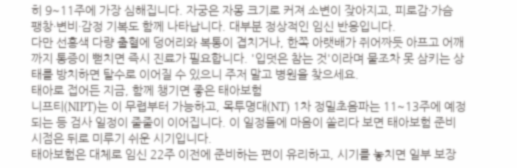히 9~11주에 가장 심해집니다. 자궁은 자몽 크기로 커져 소변이 잦아지고, 피로감·가슴 팽창·변비·감정 기복도 함께 나타납니다. 대부분 정상적인 임신 반응입니다.
다만 선홍색 다량 출혈에 덩어리와 복통이 겹치거나, 한쪽 아랫배가 쥐어짜듯 아프고 어깨까지 통증이 뻗치면 즉시 진료가 필요합니다. '입덧은 참는 것'이라며 물조차 못 삼키는 상태를 방치하면 탈수로 이어질 수 있으니 주저 말고 병원을 찾으세요.
태아로 접어든 지금, 함께 챙기면 좋은 태아보험
니프티(NIPT)는 이 무렵부터 가능하고, 목투명대(NT) 1차 정밀초음파는 11~13주에 예정되는 등 검사 일정이 줄줄이 이어집니다. 이 일정들에 마음이 쏠리다 보면 태아보험 준비 시점은 뒤로 미루기 쉬운 시기입니다.
태아보험은 대체로 임신 22주 이전에 준비하는 편이 유리하고, 시기를 놓치면 일부 보장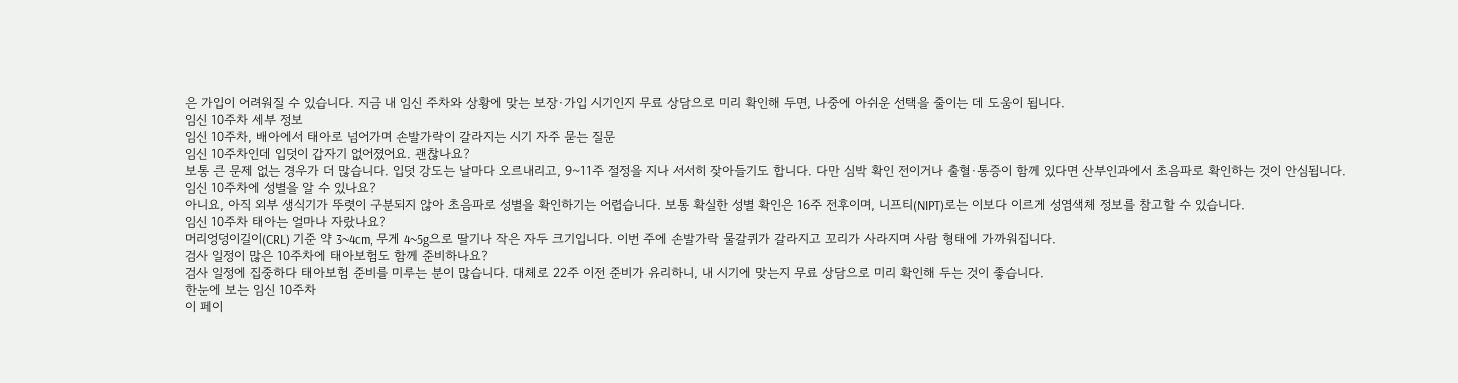은 가입이 어려워질 수 있습니다. 지금 내 임신 주차와 상황에 맞는 보장·가입 시기인지 무료 상담으로 미리 확인해 두면, 나중에 아쉬운 선택을 줄이는 데 도움이 됩니다.
임신 10주차 세부 정보
임신 10주차, 배아에서 태아로 넘어가며 손발가락이 갈라지는 시기 자주 묻는 질문
임신 10주차인데 입덧이 갑자기 없어졌어요. 괜찮나요?
보통 큰 문제 없는 경우가 더 많습니다. 입덧 강도는 날마다 오르내리고, 9~11주 절정을 지나 서서히 잦아들기도 합니다. 다만 심박 확인 전이거나 출혈·통증이 함께 있다면 산부인과에서 초음파로 확인하는 것이 안심됩니다.
임신 10주차에 성별을 알 수 있나요?
아니요, 아직 외부 생식기가 뚜렷이 구분되지 않아 초음파로 성별을 확인하기는 어렵습니다. 보통 확실한 성별 확인은 16주 전후이며, 니프티(NIPT)로는 이보다 이르게 성염색체 정보를 참고할 수 있습니다.
임신 10주차 태아는 얼마나 자랐나요?
머리엉덩이길이(CRL) 기준 약 3~4cm, 무게 4~5g으로 딸기나 작은 자두 크기입니다. 이번 주에 손발가락 물갈퀴가 갈라지고 꼬리가 사라지며 사람 형태에 가까워집니다.
검사 일정이 많은 10주차에 태아보험도 함께 준비하나요?
검사 일정에 집중하다 태아보험 준비를 미루는 분이 많습니다. 대체로 22주 이전 준비가 유리하니, 내 시기에 맞는지 무료 상담으로 미리 확인해 두는 것이 좋습니다.
한눈에 보는 임신 10주차
이 페이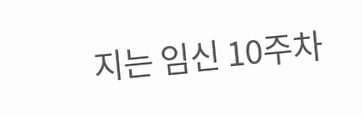지는 임신 10주차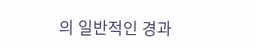의 일반적인 경과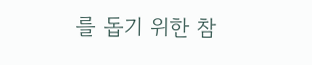를 돕기 위한 참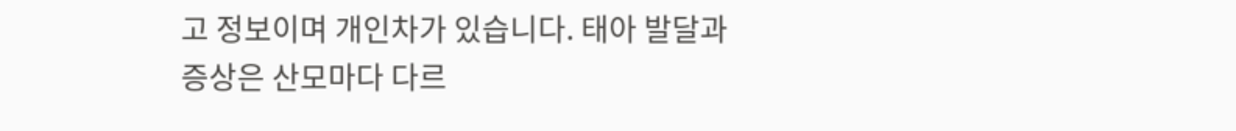고 정보이며 개인차가 있습니다. 태아 발달과 증상은 산모마다 다르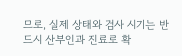므로, 실제 상태와 검사 시기는 반드시 산부인과 진료로 확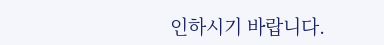인하시기 바랍니다.